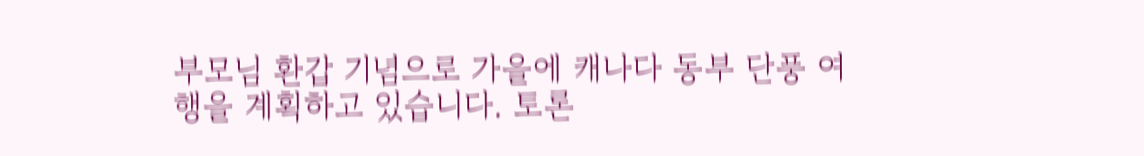부모님 환갑 기념으로 가을에 캐나다 동부 단풍 여행을 계획하고 있습니다. 토론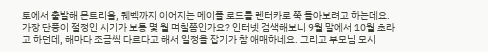토에서 출발해 몬트리올, 퀘벡까지 이어지는 메이플 로드를 렌터카로 쭉 돌아보려고 하는데요. 가장 단풍이 절정인 시기가 보통 몇 월 며칠쯤인가요? 인터넷 검색해보니 9월 말에서 10월 초라고 하던데, 해마다 조금씩 다르다고 해서 일정을 잡기가 참 애매하네요. 그리고 부모님 모시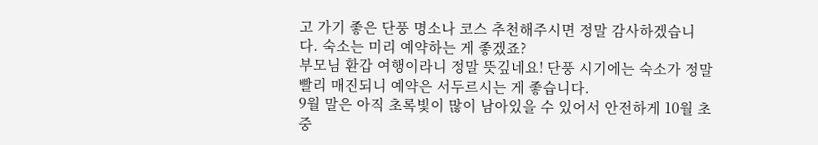고 가기 좋은 단풍 명소나 코스 추천해주시면 정말 감사하겠습니다. 숙소는 미리 예약하는 게 좋겠죠?
부모님 환갑 여행이라니 정말 뜻깊네요! 단풍 시기에는 숙소가 정말 빨리 매진되니 예약은 서두르시는 게 좋습니다.
9월 말은 아직 초록빛이 많이 남아있을 수 있어서 안전하게 10월 초중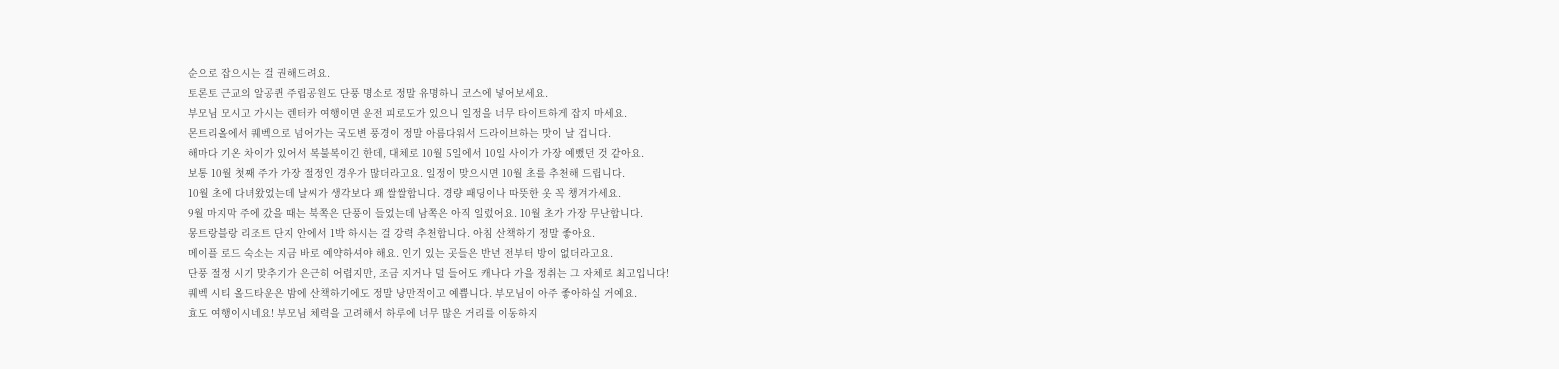순으로 잡으시는 걸 권해드려요.
토론토 근교의 알공퀸 주립공원도 단풍 명소로 정말 유명하니 코스에 넣어보세요.
부모님 모시고 가시는 렌터카 여행이면 운전 피로도가 있으니 일정을 너무 타이트하게 잡지 마세요.
몬트리올에서 퀘벡으로 넘어가는 국도변 풍경이 정말 아름다워서 드라이브하는 맛이 날 겁니다.
해마다 기온 차이가 있어서 복불복이긴 한데, 대체로 10월 5일에서 10일 사이가 가장 예뻤던 것 같아요.
보통 10월 첫째 주가 가장 절정인 경우가 많더라고요. 일정이 맞으시면 10월 초를 추천해 드립니다.
10월 초에 다녀왔었는데 날씨가 생각보다 꽤 쌀쌀합니다. 경량 패딩이나 따뜻한 옷 꼭 챙겨가세요.
9월 마지막 주에 갔을 때는 북쪽은 단풍이 들었는데 남쪽은 아직 일렀어요. 10월 초가 가장 무난합니다.
몽트랑블랑 리조트 단지 안에서 1박 하시는 걸 강력 추천합니다. 아침 산책하기 정말 좋아요.
메이플 로드 숙소는 지금 바로 예약하셔야 해요. 인기 있는 곳들은 반년 전부터 방이 없더라고요.
단풍 절정 시기 맞추기가 은근히 어렵지만, 조금 지거나 덜 들어도 캐나다 가을 정취는 그 자체로 최고입니다!
퀘벡 시티 올드타운은 밤에 산책하기에도 정말 낭만적이고 예쁩니다. 부모님이 아주 좋아하실 거예요.
효도 여행이시네요! 부모님 체력을 고려해서 하루에 너무 많은 거리를 이동하지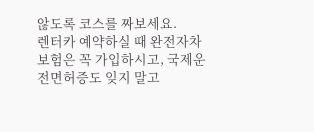않도록 코스를 짜보세요.
렌터카 예약하실 때 완전자차 보험은 꼭 가입하시고, 국제운전면허증도 잊지 말고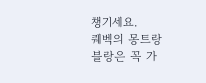챙기세요.
퀘벡의 몽트랑블랑은 꼭 가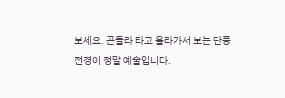보세요. 곤돌라 타고 올라가서 보는 단풍 전경이 정말 예술입니다.